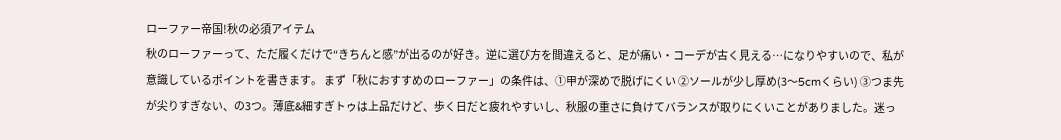ローファー帝国!秋の必須アイテム
秋のローファーって、ただ履くだけで“きちんと感”が出るのが好き。逆に選び方を間違えると、足が痛い・コーデが古く見える…になりやすいので、私が意識しているポイントを書きます。 まず「秋におすすめのローファー」の条件は、①甲が深めで脱げにくい ②ソールが少し厚め(3〜5cmくらい) ③つま先が尖りすぎない、の3つ。薄底&細すぎトゥは上品だけど、歩く日だと疲れやすいし、秋服の重さに負けてバランスが取りにくいことがありました。迷っ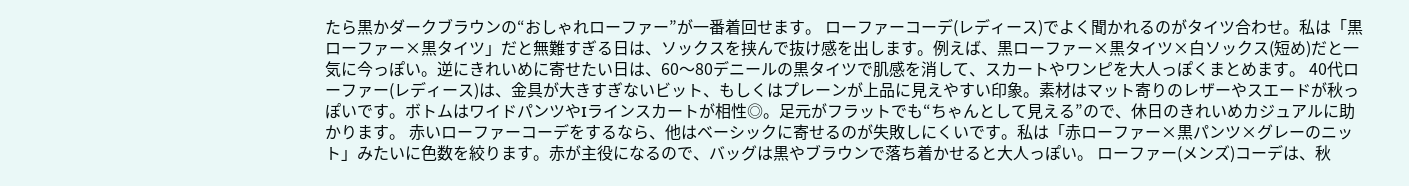たら黒かダークブラウンの“おしゃれローファー”が一番着回せます。 ローファーコーデ(レディース)でよく聞かれるのがタイツ合わせ。私は「黒ローファー×黒タイツ」だと無難すぎる日は、ソックスを挟んで抜け感を出します。例えば、黒ローファー×黒タイツ×白ソックス(短め)だと一気に今っぽい。逆にきれいめに寄せたい日は、60〜80デニールの黒タイツで肌感を消して、スカートやワンピを大人っぽくまとめます。 40代ローファー(レディース)は、金具が大きすぎないビット、もしくはプレーンが上品に見えやすい印象。素材はマット寄りのレザーやスエードが秋っぽいです。ボトムはワイドパンツやIラインスカートが相性◎。足元がフラットでも“ちゃんとして見える”ので、休日のきれいめカジュアルに助かります。 赤いローファーコーデをするなら、他はベーシックに寄せるのが失敗しにくいです。私は「赤ローファー×黒パンツ×グレーのニット」みたいに色数を絞ります。赤が主役になるので、バッグは黒やブラウンで落ち着かせると大人っぽい。 ローファー(メンズ)コーデは、秋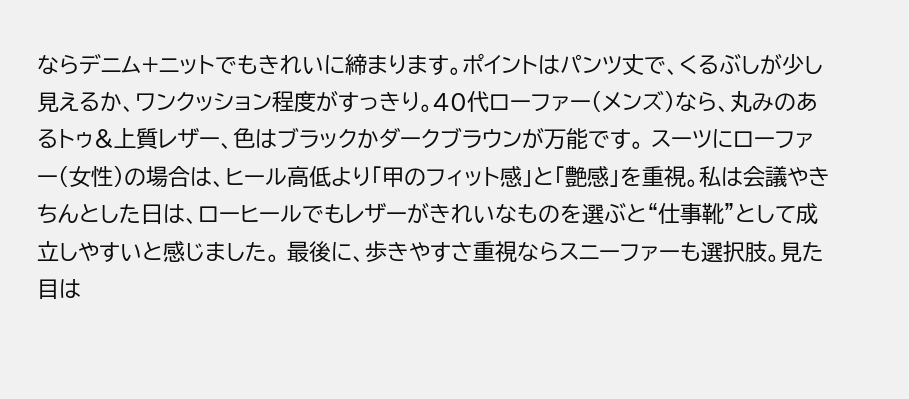ならデニム+ニットでもきれいに締まります。ポイントはパンツ丈で、くるぶしが少し見えるか、ワンクッション程度がすっきり。40代ローファー(メンズ)なら、丸みのあるトゥ&上質レザー、色はブラックかダークブラウンが万能です。 スーツにローファー(女性)の場合は、ヒール高低より「甲のフィット感」と「艶感」を重視。私は会議やきちんとした日は、ローヒールでもレザーがきれいなものを選ぶと“仕事靴”として成立しやすいと感じました。 最後に、歩きやすさ重視ならスニーファーも選択肢。見た目は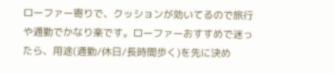ローファー寄りで、クッションが効いてるので旅行や通勤でかなり楽です。ローファーおすすめで迷ったら、用途(通勤/休日/長時間歩く)を先に決め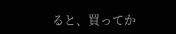ると、買ってか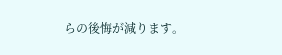らの後悔が減ります。